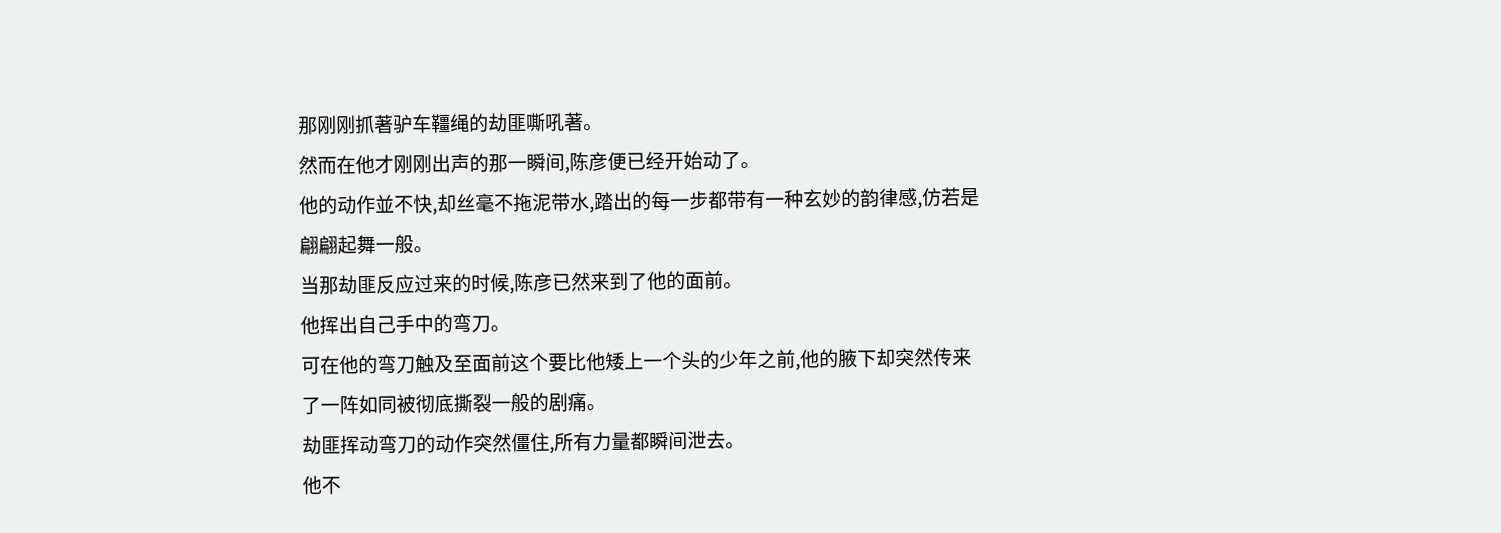那刚刚抓著驴车韁绳的劫匪嘶吼著。
然而在他才刚刚出声的那一瞬间,陈彦便已经开始动了。
他的动作並不快,却丝毫不拖泥带水,踏出的每一步都带有一种玄妙的韵律感,仿若是翩翩起舞一般。
当那劫匪反应过来的时候,陈彦已然来到了他的面前。
他挥出自己手中的弯刀。
可在他的弯刀触及至面前这个要比他矮上一个头的少年之前,他的腋下却突然传来了一阵如同被彻底撕裂一般的剧痛。
劫匪挥动弯刀的动作突然僵住,所有力量都瞬间泄去。
他不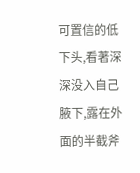可置信的低下头,看著深深没入自己腋下,露在外面的半截斧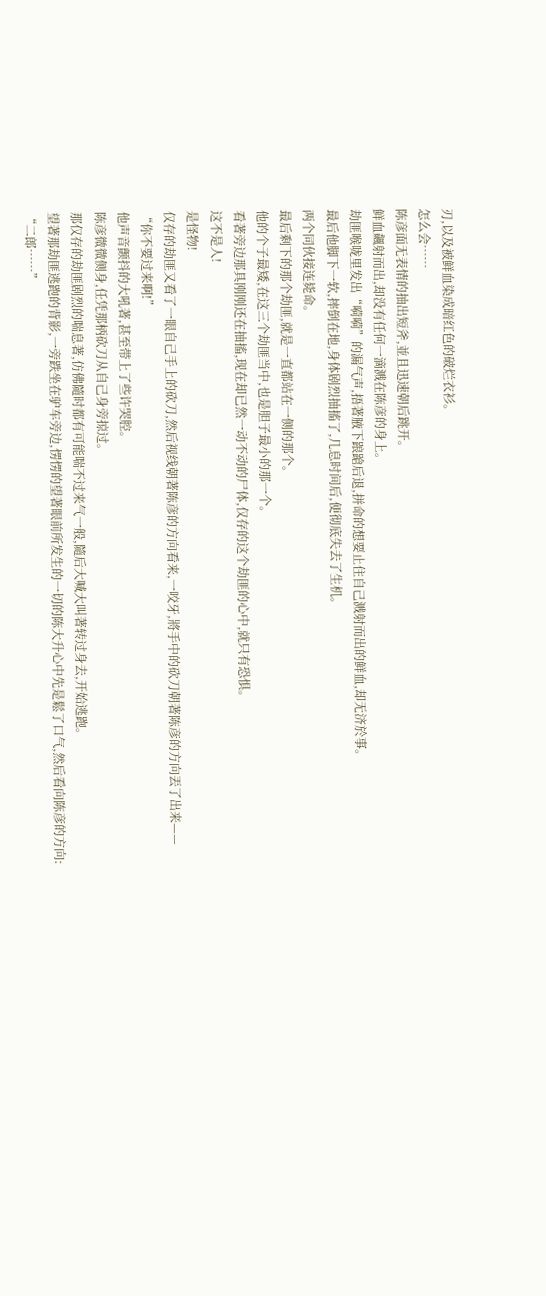刃,以及被鲜血染成暗红色的破烂衣衫。
怎么会……
陈彦面无表情的抽出短斧,並且迅速朝后跳开。
鲜血飆射而出,却没有任何一滴溅在陈彦的身上。
劫匪喉咙里发出“嗬嗬”的漏气声,捂著腋下踉蹌后退,拼命的想要止住自己溅射而出的鲜血,却无济於事。
最后他脚下一软,摔倒在地,身体剧烈抽搐了,几息时间后,便彻底失去了生机。
两个同伙接连毙命。
最后剩下的那个劫匪,就是一直都站在一侧的那个。
他的个子最矮,在这三个劫匪当中,也是胆子最小的那一个。
看著旁边那具刚刚还在抽搐,现在却已然一动不动的尸体,仅存的这个劫匪的心中,就只有恐惧。
这不是人!
是怪物!
仅存的劫匪又看了一眼自己手上的砍刀,然后视线朝著陈彦的方向看来,一咬牙,將手中的砍刀朝著陈彦的方向丟了出来——
“你不要过来啊!”
他声音颤抖的大吼著,甚至带上了些许哭腔。
陈彦微微侧身,任凭那柄砍刀从自己身旁掠过。
那仅存的劫匪剧烈的喘息著,仿佛隨时都有可能喘不过来气一般,隨后大喊大叫著转过身去,开始逃跑。
望著那劫匪逃跑的背影,一旁跌坐在驴车旁边,愣愣的望著眼前所发生的一切的陈大升心中先是鬆了口气,然后看向陈彦的方向:
“二郎……”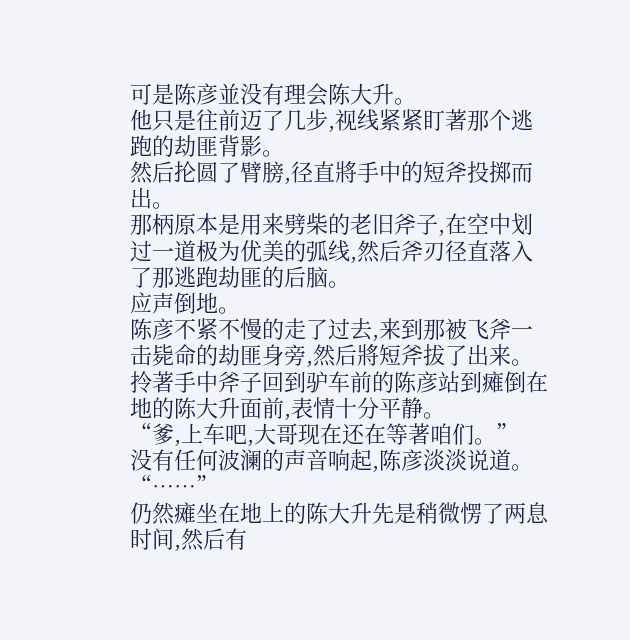可是陈彦並没有理会陈大升。
他只是往前迈了几步,视线紧紧盯著那个逃跑的劫匪背影。
然后抡圆了臂膀,径直將手中的短斧投掷而出。
那柄原本是用来劈柴的老旧斧子,在空中划过一道极为优美的弧线,然后斧刃径直落入了那逃跑劫匪的后脑。
应声倒地。
陈彦不紧不慢的走了过去,来到那被飞斧一击毙命的劫匪身旁,然后將短斧拔了出来。
拎著手中斧子回到驴车前的陈彦站到瘫倒在地的陈大升面前,表情十分平静。
“爹,上车吧,大哥现在还在等著咱们。”
没有任何波澜的声音响起,陈彦淡淡说道。
“……”
仍然瘫坐在地上的陈大升先是稍微愣了两息时间,然后有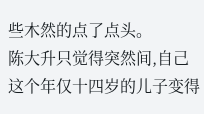些木然的点了点头。
陈大升只觉得突然间,自己这个年仅十四岁的儿子变得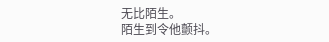无比陌生。
陌生到令他颤抖。